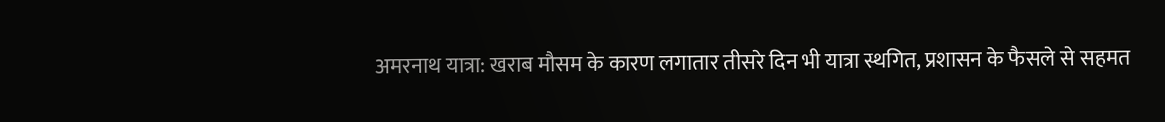अमरनाथ यात्रा: खराब मौसम के कारण लगातार तीसरे दिन भी यात्रा स्थगित, प्रशासन के फैसले से सहमत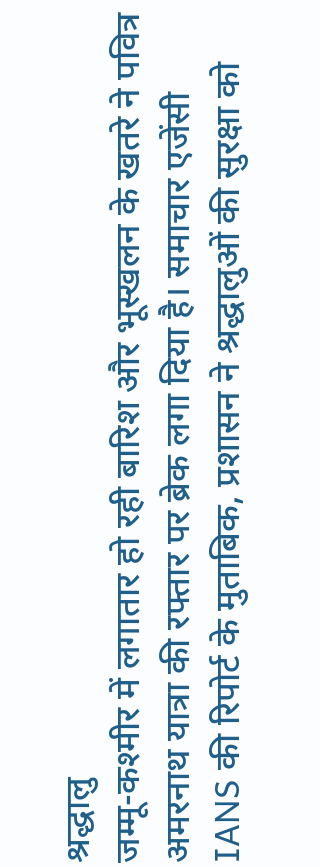श्रद्धालु
जम्मू-कश्मीर में लगातार हो रही बारिश और भूस्खलन के खतरे ने पवित्र अमरनाथ यात्रा की रफ्तार पर ब्रेक लगा दिया है। समाचार एजेंसी IANS की रिपोर्ट के मुताबिक, प्रशासन ने श्रद्धालुओं की सुरक्षा को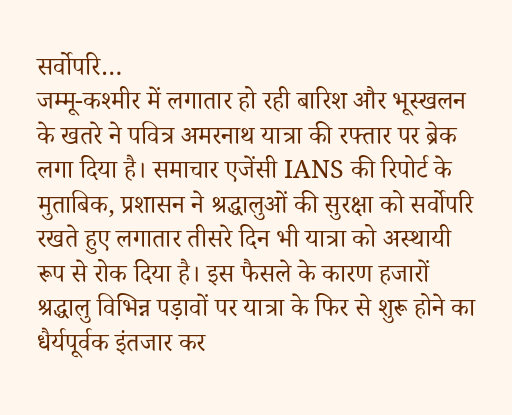सर्वोपरि…
जम्मू-कश्मीर में लगातार हो रही बारिश और भूस्खलन के खतरे ने पवित्र अमरनाथ यात्रा की रफ्तार पर ब्रेक लगा दिया है। समाचार एजेंसी IANS की रिपोर्ट के मुताबिक, प्रशासन ने श्रद्धालुओं की सुरक्षा को सर्वोपरि रखते हुए लगातार तीसरे दिन भी यात्रा को अस्थायी रूप से रोक दिया है। इस फैसले के कारण हजारों श्रद्धालु विभिन्न पड़ावों पर यात्रा के फिर से शुरू होने का धैर्यपूर्वक इंतजार कर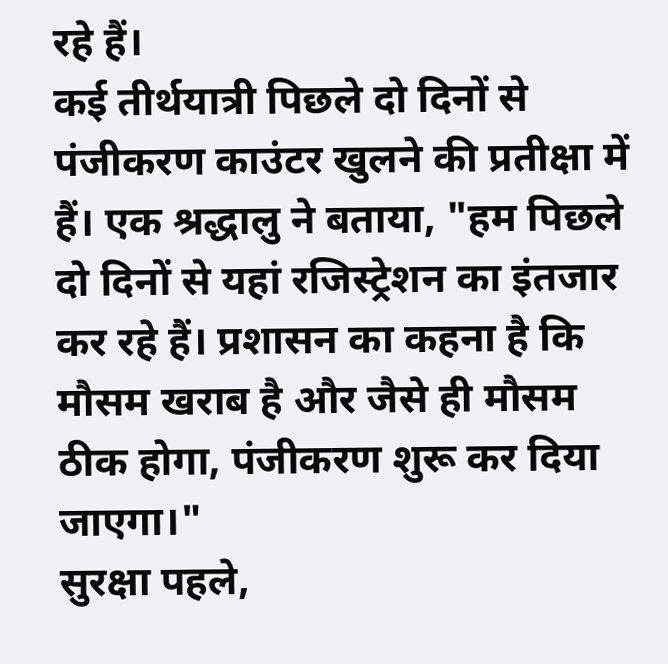रहे हैं।
कई तीर्थयात्री पिछले दो दिनों से पंजीकरण काउंटर खुलने की प्रतीक्षा में हैं। एक श्रद्धालु ने बताया, "हम पिछले दो दिनों से यहां रजिस्ट्रेशन का इंतजार कर रहे हैं। प्रशासन का कहना है कि मौसम खराब है और जैसे ही मौसम ठीक होगा, पंजीकरण शुरू कर दिया जाएगा।"
सुरक्षा पहले,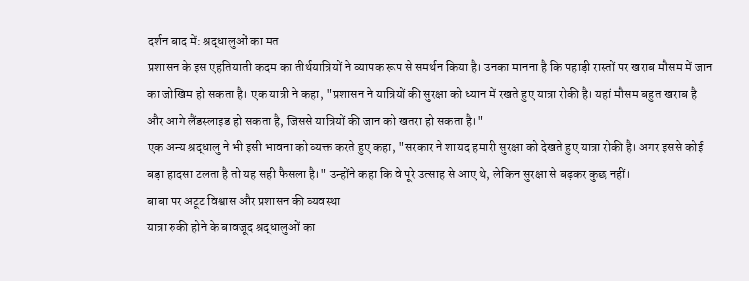दर्शन बाद में: श्रद्धालुओं का मत
प्रशासन के इस एहतियाती कदम का तीर्थयात्रियों ने व्यापक रूप से समर्थन किया है। उनका मानना है कि पहाड़ी रास्तों पर खराब मौसम में जान का जोखिम हो सकता है। एक यात्री ने कहा, "प्रशासन ने यात्रियों की सुरक्षा को ध्यान में रखते हुए यात्रा रोकी है। यहां मौसम बहुत खराब है और आगे लैंडस्लाइड हो सकता है, जिससे यात्रियों की जान को खतरा हो सकता है।"
एक अन्य श्रद्धालु ने भी इसी भावना को व्यक्त करते हुए कहा, "सरकार ने शायद हमारी सुरक्षा को देखते हुए यात्रा रोकी है। अगर इससे कोई बड़ा हादसा टलता है तो यह सही फैसला है।" उन्होंने कहा कि वे पूरे उत्साह से आए थे, लेकिन सुरक्षा से बढ़कर कुछ नहीं।
बाबा पर अटूट विश्वास और प्रशासन की व्यवस्था
यात्रा रुकी होने के बावजूद श्रद्धालुओं का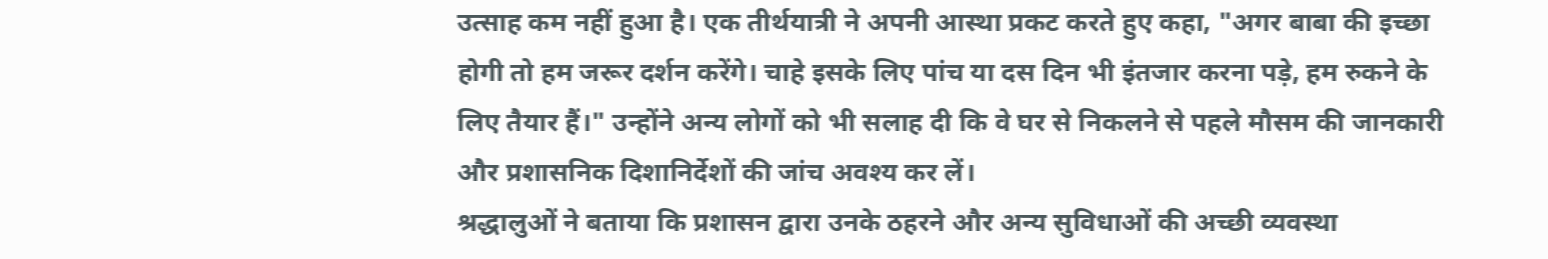उत्साह कम नहीं हुआ है। एक तीर्थयात्री ने अपनी आस्था प्रकट करते हुए कहा, "अगर बाबा की इच्छा होगी तो हम जरूर दर्शन करेंगे। चाहे इसके लिए पांच या दस दिन भी इंतजार करना पड़े, हम रुकने के लिए तैयार हैं।" उन्होंने अन्य लोगों को भी सलाह दी कि वे घर से निकलने से पहले मौसम की जानकारी और प्रशासनिक दिशानिर्देशों की जांच अवश्य कर लें।
श्रद्धालुओं ने बताया कि प्रशासन द्वारा उनके ठहरने और अन्य सुविधाओं की अच्छी व्यवस्था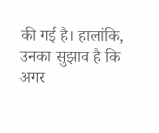की गई है। हालांकि, उनका सुझाव है कि अगर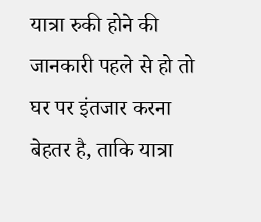यात्रा रुकी होने की जानकारी पहले से हो तो घर पर इंतजार करना बेहतर है, ताकि यात्रा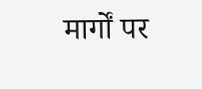मार्गों पर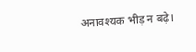अनावश्यक भीड़ न बढ़े।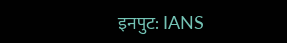इनपुट: IANS